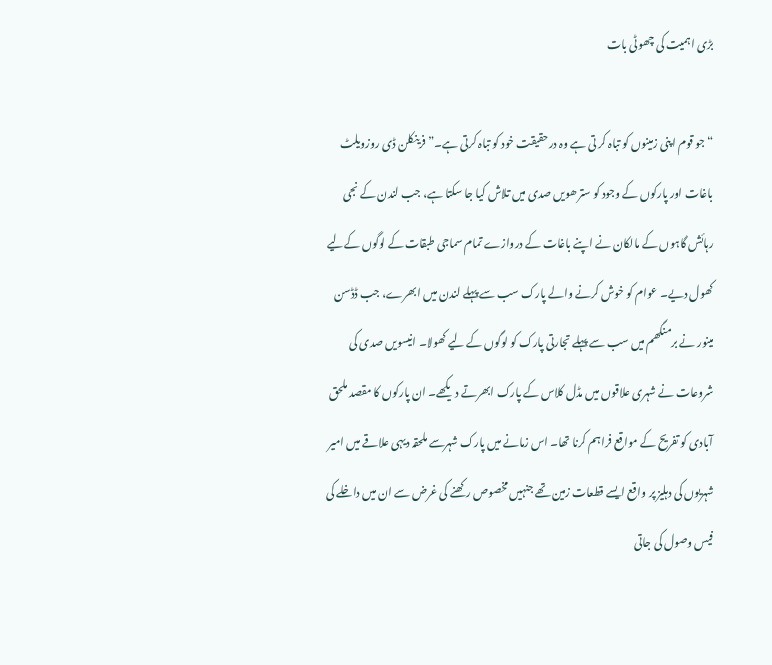بڑی اہمیت کی چھوٹی بات

“جو قوم اپنی زمینوں کو تباہ کر تی ہے وہ درحقیقت خود کو تباہ کرتی ہے۔” فرینکلن ڈی روزویلٹ
باغات اور پارکوں کے وجود کو سترھویں صدی میں تلاش کیا جا سکتا ہے، جب لندن کے نجی رہائش گاہوں کے مالکان نے اپنے باغات کے دروازے تمام سماجی طبقات کے لوگوں کےلیے کھول دیے۔ عوام کو خوش کرنے والے پارک سب سے پہلے لندن میں ابھرے، جب ڈڈسن مینور نے برمنگھم میں سب سے پہلے تجارتی پارک کو لوگوں کے لیے کھولا۔ انیسویں صدی کی شروعات نے شہری علاقوں میں مڈل کلاس کے پارک ابھرتے دیکھے۔ ان پارکوں کا مقصد ملحق آبادی کو تفریح کے مواقع فراہم کرنا تھا۔ اس زمانے میں پارک شہرسے ملحقہ دیہی علاقے میں امیر شہریوں کی دہلیز پر واقع ایسے قطعات زمین تھے جنہیں مخصوص رکھنے کی غرض سے ان میں داخلے کی فیس وصول کی جاتی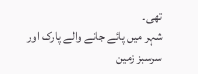تھی۔
شہر میں پائے جانے والے پارک اور سرسبز زمین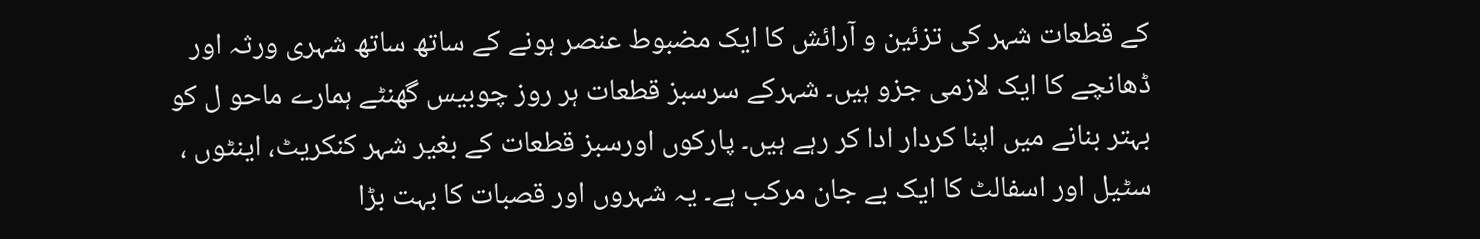کے قطعات شہر کی تزئین و آرائش کا ایک مضبوط عنصر ہونے کے ساتھ ساتھ شہری ورثہ اور ڈھانچے کا ایک لازمی جزو ہیں۔ شہرکے سرسبز قطعات ہر روز چوبیس گھنٹے ہمارے ماحو ل کو بہتر بنانے میں اپنا کردار ادا کر رہے ہیں۔ پارکوں اورسبز قطعات کے بغیر شہر کنکریٹ، اینٹوں ، سٹیل اور اسفالٹ کا ایک بے جان مرکب ہے۔ یہ شہروں اور قصبات کا بہت بڑا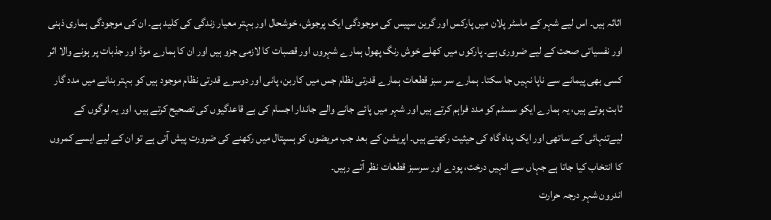اثاثہ ہیں۔ اس لیے شہر کے ماسٹر پلان میں پارکس اور گرین سپیس کی موجودگی ایک پرجوش، خوشحال اور بہتر معیار زندگی کی کلید ہے۔ ان کی موجودگی ہماری ذہنی اور نفسیاتی صحت کے لیے ضروری ہے۔ پارکوں میں کھلے خوش رنگ پھول ہمارے شہروں اور قصبات کا لازمی جزو ہیں اور ان کا ہمارے موڈ اور جذبات پر ہونے والا اثر کسی بھی پیمانے سے ناپا نہیں جا سکتا۔ ہمارے سر سبز قطعات ہمارے قدرتی نظام جس میں کاربن، پانی اور دوسرے قدرتی نظام موجود ہیں کو بہتر بنانے میں مدد گار ثابت ہوتے ہیں، یہ ہمارے ایکو سسٹم کو مدد فراہم کرتے ہیں اور شہر میں پائے جانے والے جاندار اجسام کی بے قاعدگیوں کی تصحیح کرتے ہیں، اور یہ لوگوں کے لیےتنہائی کے ساتھی اور ایک پناہ گاہ کی حیثیت رکھتے ہیں۔ اپریشن کے بعد جب مریضوں کو ہسپتال میں رکھنے کی ضرورت پیش آتی ہے تو ان کے لیے ایسے کمروں کا انتخاب کیا جاتا ہے جہاں سے انہیں درخت، پودے اور سرسبز قطعات نظر آتے رہیں۔
اندرون شہر درجہ حرارت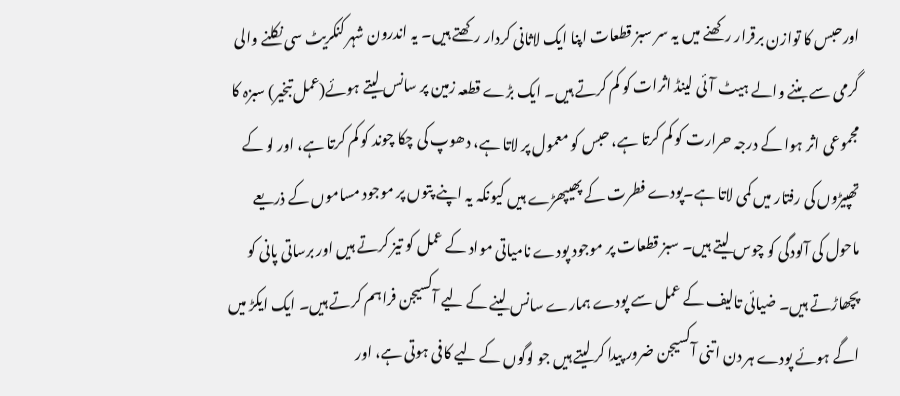اورحبس کا توازن برقرار رکھنے میں یہ سر سبز قطعات اپنا ایک لاثانی کردار رکھتے ہیں۔ یہ اندرون شہر کنکریٹ سی نکلنے والی گرمی سے بننے والے ہیٹ آئی لینڈ اثرات کو کم کرتے ہیں۔ ایک بڑے قطعہ زمین پر سانس لیتے ہوئے(عمل تبخیر) سبزہ کا مجموعی اثر ہوا کے درجہ حرارت کو کم کرتا ہے، حبس کو معمول پر لاتا ہے، دھوپ کی چکا چوند کو کم کرتا ہے، اور لو کے تھپیڑوں کی رفتار میں کمی لاتا ہے۔پودے فطرت کے پھیپھڑے ہیں کیونکہ یہ اپنے پتوں پر موجود مساموں کے ذریعے ماحول کی آلودگی کو چوس لیتے ہیں۔ سبز قطعات پر موجود پودے نامیاتی مواد کے عمل کو تیز کرتے ہیں اور برساتی پانی کو پچھاڑتے ہیں۔ ضیائی تالیف کے عمل سے پودے ہمارے سانس لینے کے لیے آکسیجن فراہم کرتے ہیں۔ ایک ایکڑ میں اگے ہوئے پودے ہر دن اتنی آکسیجن ضرور پیدا کر لیتے ہیں جو لوگوں کے لیے کافی ہوتی ہے، اور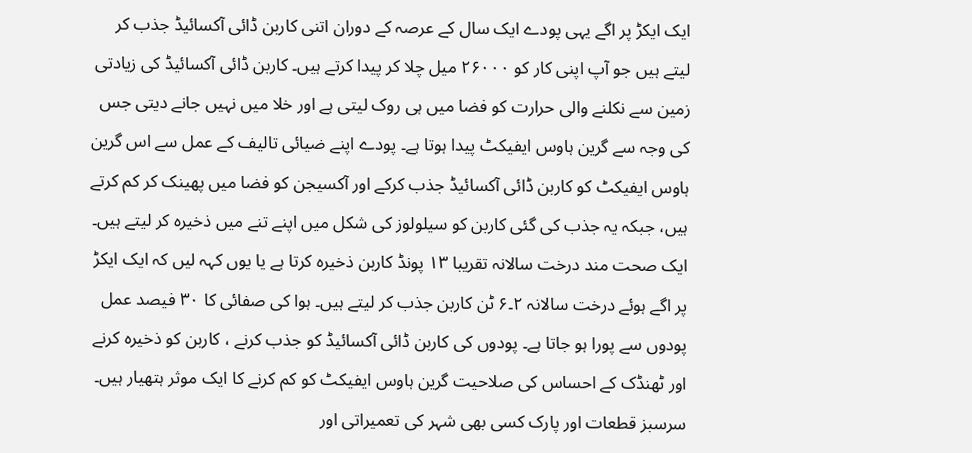ایک ایکڑ پر اگے یہی پودے ایک سال کے عرصہ کے دوران اتنی کاربن ڈائی آکسائیڈ جذب کر لیتے ہیں جو آپ اپنی کار کو ۲۶۰۰۰ میل چلا کر پیدا کرتے ہیں۔ کاربن ڈائی آکسائیڈ کی زیادتی زمین سے نکلنے والی حرارت کو فضا میں ہی روک لیتی ہے اور خلا میں نہیں جانے دیتی جس کی وجہ سے گرین ہاوس ایفیکٹ پیدا ہوتا ہے۔ پودے اپنے ضیائی تالیف کے عمل سے اس گرین ہاوس ایفیکٹ کو کاربن ڈائی آکسائیڈ جذب کرکے اور آکسیجن کو فضا میں پھینک کر کم کرتے ہیں، جبکہ یہ جذب کی گئی کاربن کو سیلولوز کی شکل میں اپنے تنے میں ذخیرہ کر لیتے ہیں۔ ایک صحت مند درخت سالانہ تقریبا ۱۳ پونڈ کاربن ذخیرہ کرتا ہے یا یوں کہہ لیں کہ ایک ایکڑ پر اگے ہوئے درخت سالانہ ۲۔۶ ٹن کاربن جذب کر لیتے ہیں۔ ہوا کی صفائی کا ۳۰ فیصد عمل پودوں سے پورا ہو جاتا ہے۔ پودوں کی کاربن ڈائی آکسائیڈ کو جذب کرنے ، کاربن کو ذخیرہ کرنے اور ٹھنڈک کے احساس کی صلاحیت گرین ہاوس ایفیکٹ کو کم کرنے کا ایک موثر ہتھیار ہیں۔
سرسبز قطعات اور پارک کسی بھی شہر کی تعمیراتی اور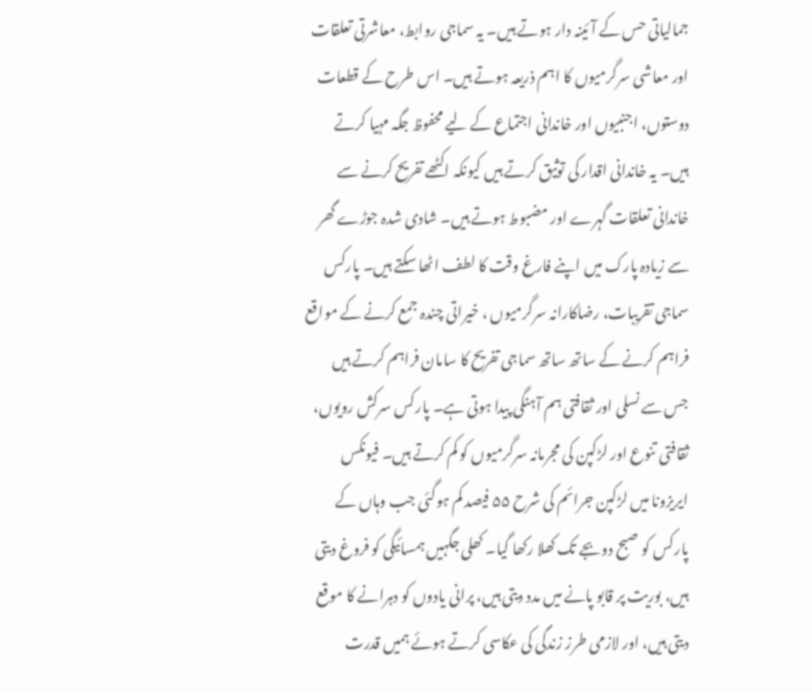جمالیاتی حس کے آئینہ دار ہوتے ہیں۔ یہ سماجی روابط، معاشرتی تعلقات اور معاشی سرگرمیوں کا اہم ذریعہ ہوتے ہیں۔ اس طرح کے قطعات دوستوں، اجنبیوں اور خاندانی اجتماع کے لیے محفوظ جگہ مہیا کرتے ہیں۔ یہ خاندانی اقدار کی توثیق کرتے ہیں کیونکہ اکٹھے تفریح کرنے سے خاندانی تعلقات گہرے اور مضبوط ہوتے ہیں۔ شادی شدہ جوڑے گھر سے زیادہ پارک میں اپنے فارغ وقت کا لطف اٹھا سکتے ہیں۔ پارکس سماجی تقریبات، رضاکارانہ سرگرمیوں ، خیراتی چندہ جمع کرنے کے مواقع فراہم کرنے کے ساتھ ساتھ سماجی تفریح کا سامان فراہم کرتے ہیں جس سے نسلی اور ثقافتی ہم آہنگی پیدا ہوتی ہے۔ پارکس سرکش رویوں، ثقافتی تنوع اور لڑکپن کی مجرمانہ سرگرمیوں کو کم کرتے ہیں۔ فیونکس ایریزونا میں لڑکپن جرائم کی شرح ۵۵ فیصد کم ہوگئی جب وہاں کے پارکس کو صبح دوبجے تک کھلا رکھا گیا۔ کھلی جگہیں ہمسائیگی کو فروغ دیتی ہیں، بوریت پر قابو پانے میں مدد دیتی ہیں، پرانی یادوں کو دہرانے کا موقع دیتی ہیں، اور لازمی طرز زندگی کی عکاسی کرتے ہوئے ہمیں قدرت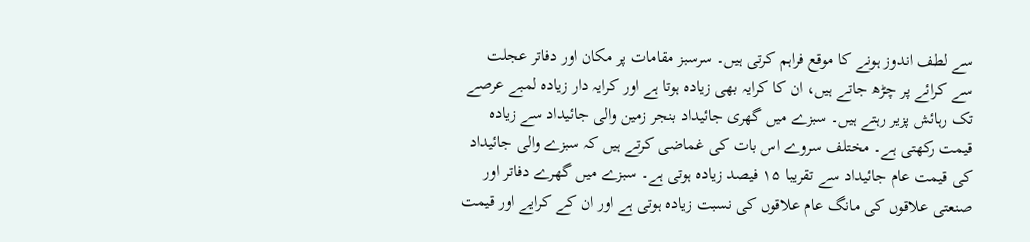سے لطف اندوز ہونے کا موقع فراہم کرتی ہیں۔ سرسبز مقامات پر مکان اور دفاتر عجلت سے کرائے پر چڑھ جاتے ہیں، ان کا کرایہ بھی زیادہ ہوتا ہے اور کرایہ دار زیادہ لمبے عرصے تک رہائش پزیر رہتے ہیں۔ سبزے میں گھری جائیداد بنجر زمین والی جائیداد سے زیادہ قیمت رکھتی ہے۔ مختلف سروے اس بات کی غماضی کرتے ہیں کہ سبزے والی جائیداد کی قیمت عام جائیداد سے تقریبا ۱۵ فیصد زیادہ ہوتی ہے۔ سبزے میں گھرے دفاتر اور صنعتی علاقوں کی مانگ عام علاقوں کی نسبت زیادہ ہوتی ہے اور ان کے کرایے اور قیمت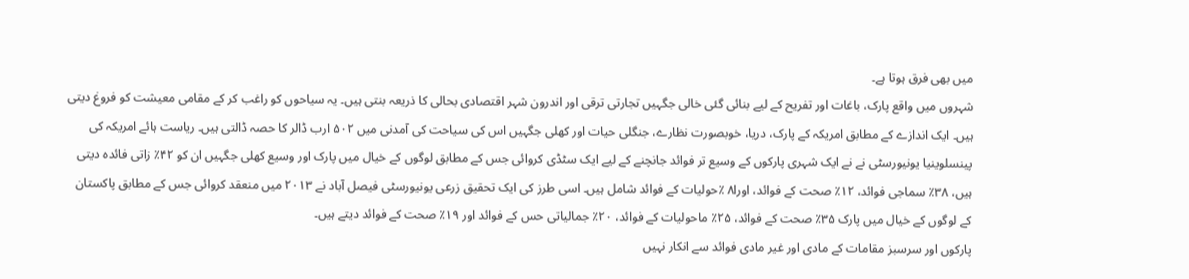میں بھی فرق ہوتا ہے۔
شہروں میں واقع پارک، باغات اور تفریح کے لیے بنائی گئی خالی جگہیں تجارتی ترقی اور اندرون شہر اقتصادی بحالی کا ذریعہ بنتی ہیں۔ یہ سیاحوں کو راغب کر کے مقامی معیشت کو فروغ دیتی ہیں۔ ایک اندازے کے مطابق امریکہ کے پارک، دریا، خوبصورت نظارے، جنگلی حیات اور کھلی جگہیں اس کی سیاحت کی آمدنی میں ۵۰۲ ارب ڈالر کا حصہ ڈالتی ہیں۔ ریاست ہائے امریکہ کی پینسلوینیا یونیورسٹی نے نے ایک شہری پارکوں کے وسیع تر فوائد جانچنے کے لیے ایک سٹڈی کروائی جس کے مطابق لوگوں کے خیال میں پارک اور وسیع کھلی جگہیں ان کو ۴۲٪ زاتی فائدہ دیتی ہیں، ۳۸٪ سماجی فوائد، ۱۲٪ صحت کے فوائد، اورا۸ ٪حولیات کے فوائد شامل ہیں۔ اسی طرز کی ایک تحقیق زرعی یونیورسٹی فیصل آباد نے ۲۰۱۳ میں منعقد کروائی جس کے مطابق پاکستان کے لوگوں کے خیال میں پارک ۳۵٪ صحت کے فوائد، ۲۵٪ ماحولیات کے فوائد، ۲۰٪ جمالیاتی حس کے فوائد اور ۱۹٪ صحت کے فوائد دیتے ہیں۔
پارکوں اور سرسبز مقامات کے مادی اور غیر مادی فوائد سے انکار نہیں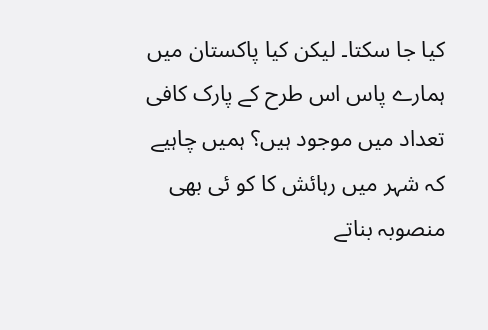کیا جا سکتا۔ لیکن کیا پاکستان میں ہمارے پاس اس طرح کے پارک کافی تعداد میں موجود ہیں؟ ہمیں چاہیے کہ شہر میں رہائش کا کو ئی بھی منصوبہ بناتے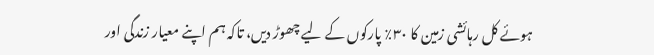ہوئے کل رہائشی زمین کا ۳۰٪ پارکوں کے لیے چھوڑ دیں، تاکہ ہم اپنے معیار زندگی اور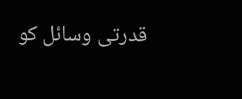قدرتی وسائل کو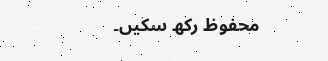محفوظ رکھ سکیں۔